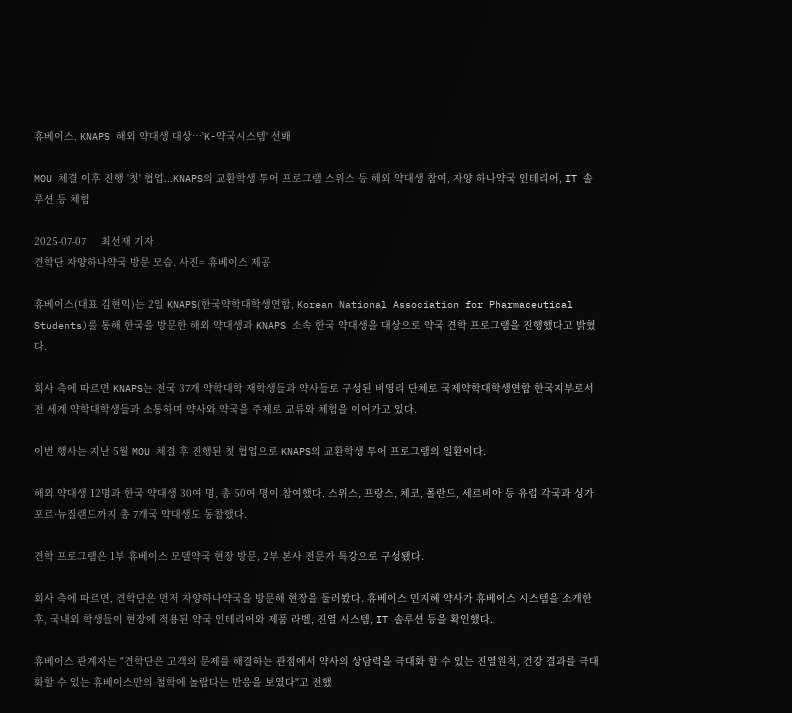휴베이스, KNAPS 해외 약대생 대상…'K-약국시스템' 선봬

MOU 체결 이후 진행 '첫' 협업...KNAPS의 교환학생 투어 프로그램 스위스 등 해외 약대생 참여, 자양 하나약국 인테리어, IT 솔루션 등 체험

2025-07-07     최선재 기자
견학단 자양하나약국 방문 모습. 사진= 휴베이스 제공

휴베이스(대표 김현익)는 2일 KNAPS(한국약학대학생연합, Korean National Association for Pharmaceutical Students)를 통해 한국을 방문한 해외 약대생과 KNAPS 소속 한국 약대생을 대상으로 약국 견학 프로그램을 진행했다고 밝혔다.

회사 측에 따르면 KNAPS는 전국 37개 약학대학 재학생들과 약사들로 구성된 비영리 단체로 국제약학대학생연합 한국지부로서 전 세계 약학대학생들과 소통하며 약사와 약국을 주제로 교류와 체험을 이어가고 있다.

이번 행사는 지난 5월 MOU 체결 후 진행된 첫 협업으로 KNAPS의 교환학생 투어 프로그램의 일환이다.

해외 약대생 12명과 한국 약대생 30여 명, 총 50여 명이 참여했다. 스위스, 프랑스, 체코, 폴란드, 세르비아 등 유럽 각국과 싱가포르·뉴질랜드까지 총 7개국 약대생도 동참했다.

견학 프로그램은 1부 휴베이스 모델약국 현장 방문, 2부 본사 전문가 특강으로 구성됐다.

회사 측에 따르면, 견학단은 먼저 자양하나약국을 방문해 현장을 둘러봤다. 휴베이스 민지혜 약사가 휴베이스 시스템을 소개한 후, 국내외 학생들이 현장에 적용된 약국 인테리어와 제품 라벨, 진열 시스템, IT 솔루션 등을 확인했다.

휴베이스 관계자는 "견학단은 고객의 문제를 해결하는 관점에서 약사의 상담력을 극대화 할 수 있는 진열원칙, 건강 결과를 극대화할 수 있는 휴베이스만의 철학에 놀랍다는 반응을 보였다"고 전했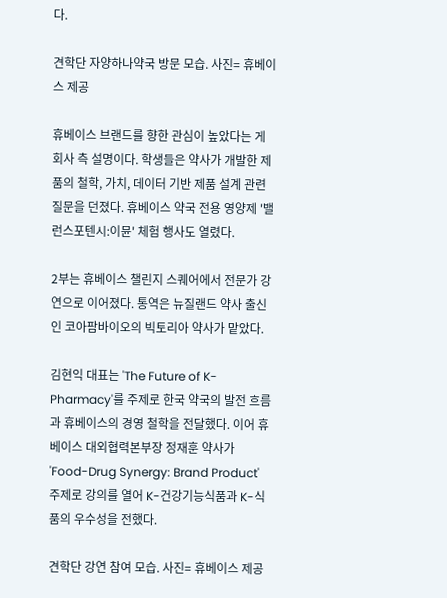다.

견학단 자양하나약국 방문 모습. 사진= 휴베이스 제공

휴베이스 브랜드를 향한 관심이 높았다는 게 회사 측 설명이다. 학생들은 약사가 개발한 제품의 철학, 가치, 데이터 기반 제품 설계 관련 질문을 던졌다. 휴베이스 약국 전용 영양제 '밸런스포텐시:이뮨' 체험 행사도 열렸다.

2부는 휴베이스 챌린지 스퀘어에서 전문가 강연으로 이어졌다. 통역은 뉴질랜드 약사 출신인 코아팜바이오의 빅토리아 약사가 맡았다.

김현익 대표는 'The Future of K-Pharmacy'를 주제로 한국 약국의 발전 흐름과 휴베이스의 경영 철학을 전달했다. 이어 휴베이스 대외협력본부장 정재훈 약사가 'Food-Drug Synergy: Brand Product' 주제로 강의를 열어 K-건강기능식품과 K-식품의 우수성을 전했다.

견학단 강연 참여 모습. 사진= 휴베이스 제공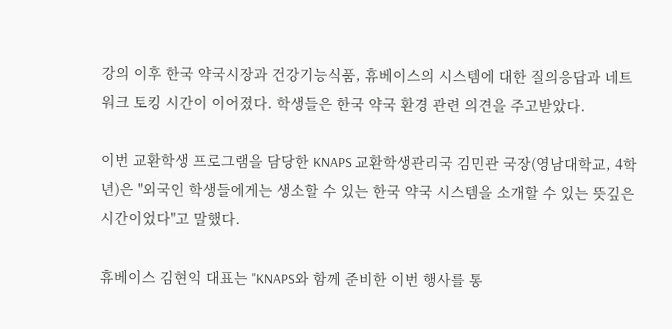강의 이후 한국 약국시장과 건강기능식품, 휴베이스의 시스템에 대한 질의응답과 네트워크 토킹 시간이 이어졌다. 학생들은 한국 약국 환경 관련 의견을 주고받았다.

이번 교환학생 프로그램을 담당한 KNAPS 교환학생관리국 김민관 국장(영남대학교, 4학년)은 "외국인 학생들에게는 생소할 수 있는 한국 약국 시스템을 소개할 수 있는 뜻깊은 시간이었다"고 말했다.

휴베이스 김현익 대표는 "KNAPS와 함께 준비한 이번 행사를 통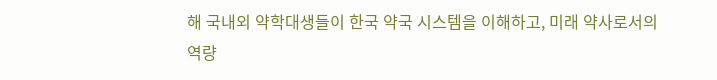해 국내외 약학대생들이 한국 약국 시스템을 이해하고, 미래 약사로서의 역량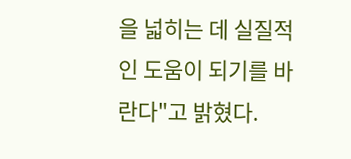을 넓히는 데 실질적인 도움이 되기를 바란다"고 밝혔다.